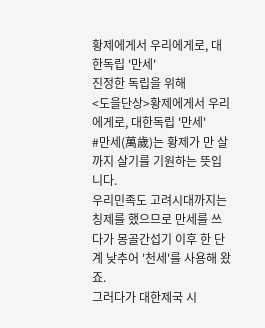황제에게서 우리에게로, 대한독립 '만세'
진정한 독립을 위해
<도을단상>황제에게서 우리에게로, 대한독립 '만세'
#만세(萬歲)는 황제가 만 살까지 살기를 기원하는 뜻입니다.
우리민족도 고려시대까지는 칭제를 했으므로 만세를 쓰다가 몽골간섭기 이후 한 단계 낮추어 '천세'를 사용해 왔죠.
그러다가 대한제국 시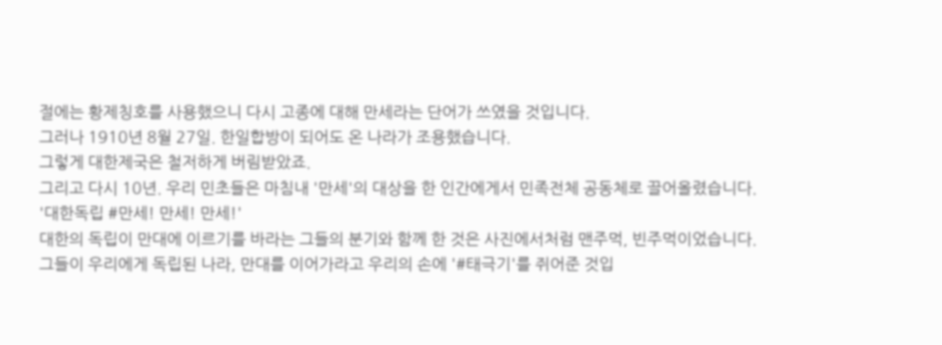절에는 황제칭호를 사용했으니 다시 고종에 대해 만세라는 단어가 쓰였을 것입니다.
그러나 1910년 8월 27일. 한일합방이 되어도 온 나라가 조용했습니다.
그렇게 대한제국은 철저하게 버림받았죠.
그리고 다시 10년. 우리 민초들은 마침내 '만세'의 대상을 한 인간에게서 민족전체 공동체로 끌어올렸습니다.
'대한독립 #만세! 만세! 만세!'
대한의 독립이 만대에 이르기를 바라는 그들의 분기와 함께 한 것은 사진에서처럼 맨주먹, 빈주먹이었습니다.
그들이 우리에게 독립된 나라, 만대를 이어가라고 우리의 손에 '#태극기'를 쥐어준 것입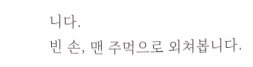니다.
빈 손, 맨 주먹으로 외쳐봅니다.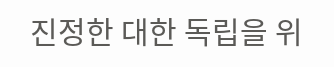진정한 대한 독립을 위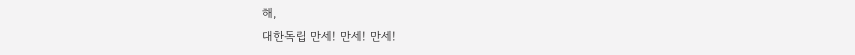해,
대한독립 만세! 만세! 만세!